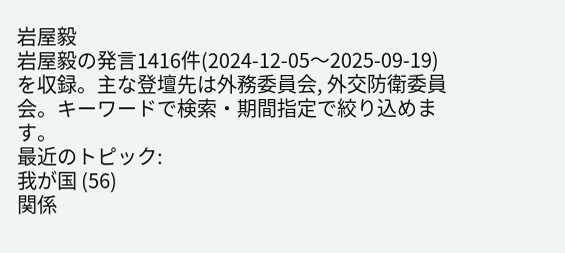岩屋毅
岩屋毅の発言1416件(2024-12-05〜2025-09-19)を収録。主な登壇先は外務委員会, 外交防衛委員会。キーワードで検索・期間指定で絞り込めます。
最近のトピック:
我が国 (56)
関係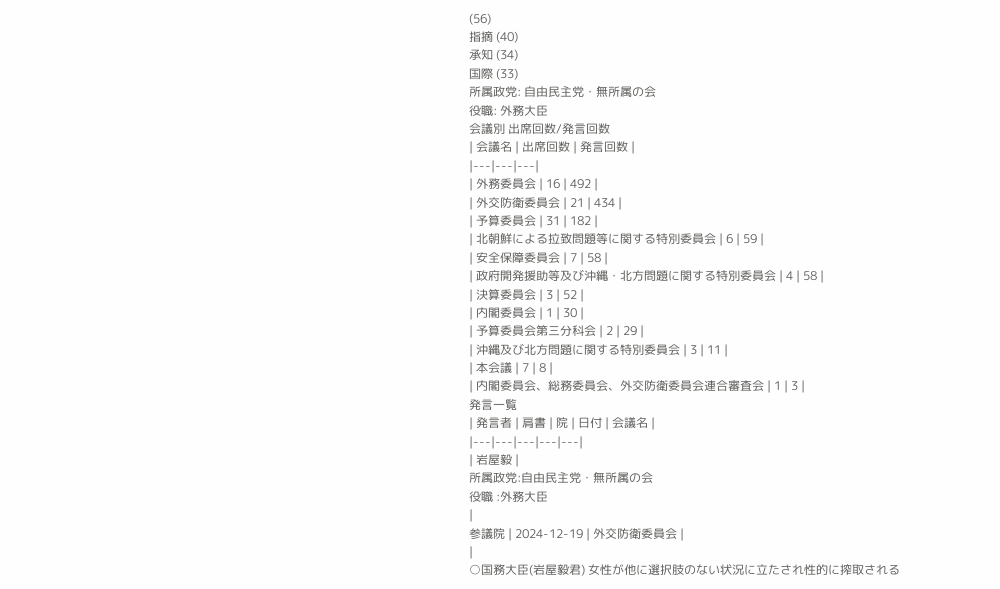(56)
指摘 (40)
承知 (34)
国際 (33)
所属政党: 自由民主党・無所属の会
役職: 外務大臣
会議別 出席回数/発言回数
| 会議名 | 出席回数 | 発言回数 |
|---|---|---|
| 外務委員会 | 16 | 492 |
| 外交防衛委員会 | 21 | 434 |
| 予算委員会 | 31 | 182 |
| 北朝鮮による拉致問題等に関する特別委員会 | 6 | 59 |
| 安全保障委員会 | 7 | 58 |
| 政府開発援助等及び沖縄・北方問題に関する特別委員会 | 4 | 58 |
| 決算委員会 | 3 | 52 |
| 内閣委員会 | 1 | 30 |
| 予算委員会第三分科会 | 2 | 29 |
| 沖縄及び北方問題に関する特別委員会 | 3 | 11 |
| 本会議 | 7 | 8 |
| 内閣委員会、総務委員会、外交防衛委員会連合審査会 | 1 | 3 |
発言一覧
| 発言者 | 肩書 | 院 | 日付 | 会議名 |
|---|---|---|---|---|
| 岩屋毅 |
所属政党:自由民主党・無所属の会
役職 :外務大臣
|
参議院 | 2024-12-19 | 外交防衛委員会 |
|
○国務大臣(岩屋毅君) 女性が他に選択肢のない状況に立たされ性的に搾取される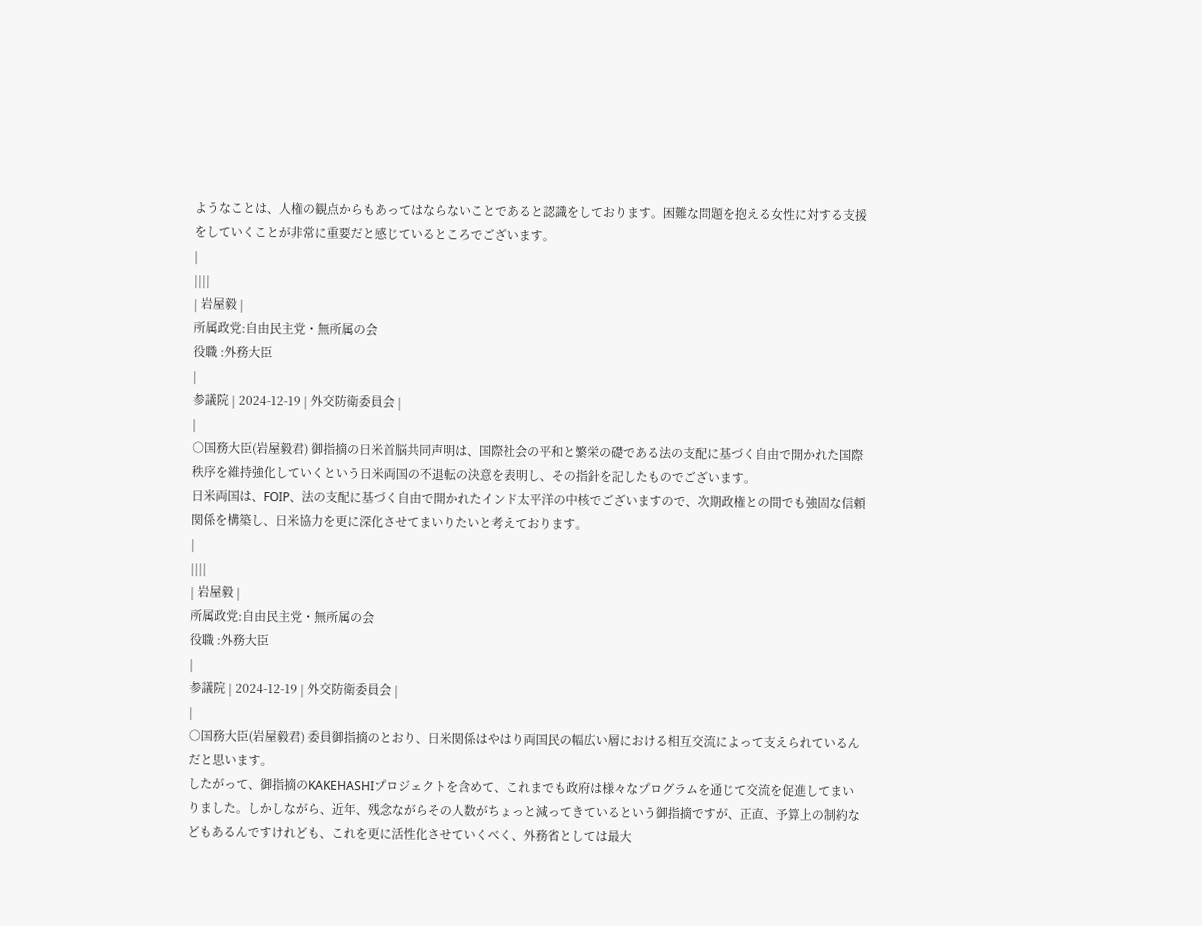ようなことは、人権の観点からもあってはならないことであると認識をしております。困難な問題を抱える女性に対する支援をしていくことが非常に重要だと感じているところでございます。
|
||||
| 岩屋毅 |
所属政党:自由民主党・無所属の会
役職 :外務大臣
|
参議院 | 2024-12-19 | 外交防衛委員会 |
|
○国務大臣(岩屋毅君) 御指摘の日米首脳共同声明は、国際社会の平和と繁栄の礎である法の支配に基づく自由で開かれた国際秩序を維持強化していくという日米両国の不退転の決意を表明し、その指針を記したものでございます。
日米両国は、FOIP、法の支配に基づく自由で開かれたインド太平洋の中核でございますので、次期政権との間でも強固な信頼関係を構築し、日米協力を更に深化させてまいりたいと考えております。
|
||||
| 岩屋毅 |
所属政党:自由民主党・無所属の会
役職 :外務大臣
|
参議院 | 2024-12-19 | 外交防衛委員会 |
|
○国務大臣(岩屋毅君) 委員御指摘のとおり、日米関係はやはり両国民の幅広い層における相互交流によって支えられているんだと思います。
したがって、御指摘のKAKEHASHIプロジェクトを含めて、これまでも政府は様々なプログラムを通じて交流を促進してまいりました。しかしながら、近年、残念ながらその人数がちょっと減ってきているという御指摘ですが、正直、予算上の制約などもあるんですけれども、これを更に活性化させていくべく、外務省としては最大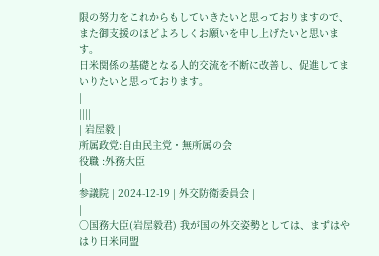限の努力をこれからもしていきたいと思っておりますので、また御支援のほどよろしくお願いを申し上げたいと思います。
日米関係の基礎となる人的交流を不断に改善し、促進してまいりたいと思っております。
|
||||
| 岩屋毅 |
所属政党:自由民主党・無所属の会
役職 :外務大臣
|
参議院 | 2024-12-19 | 外交防衛委員会 |
|
○国務大臣(岩屋毅君) 我が国の外交姿勢としては、まずはやはり日米同盟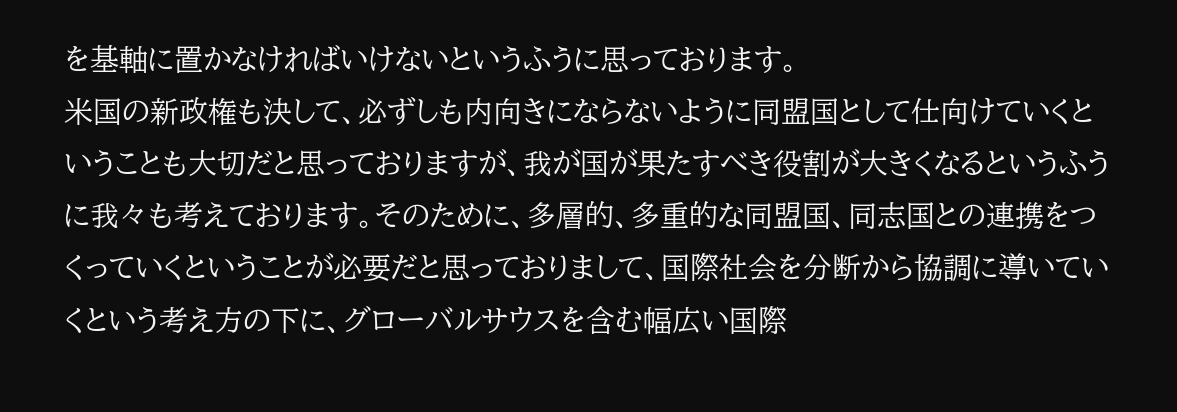を基軸に置かなければいけないというふうに思っております。
米国の新政権も決して、必ずしも内向きにならないように同盟国として仕向けていくということも大切だと思っておりますが、我が国が果たすべき役割が大きくなるというふうに我々も考えております。そのために、多層的、多重的な同盟国、同志国との連携をつくっていくということが必要だと思っておりまして、国際社会を分断から協調に導いていくという考え方の下に、グローバルサウスを含む幅広い国際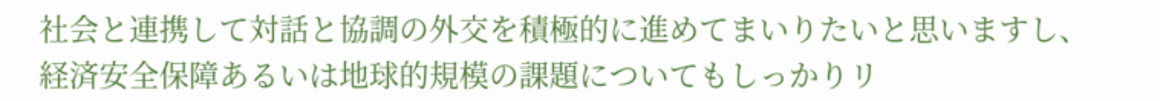社会と連携して対話と協調の外交を積極的に進めてまいりたいと思いますし、経済安全保障あるいは地球的規模の課題についてもしっかりリ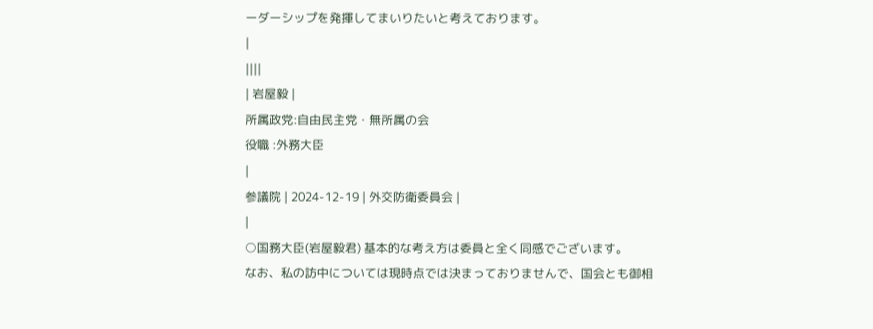ーダーシップを発揮してまいりたいと考えております。
|
||||
| 岩屋毅 |
所属政党:自由民主党・無所属の会
役職 :外務大臣
|
参議院 | 2024-12-19 | 外交防衛委員会 |
|
○国務大臣(岩屋毅君) 基本的な考え方は委員と全く同感でございます。
なお、私の訪中については現時点では決まっておりませんで、国会とも御相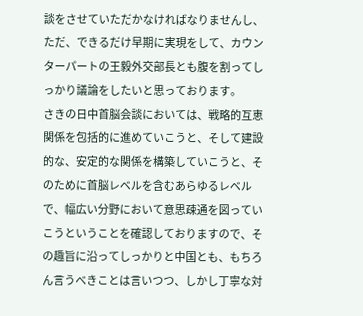談をさせていただかなければなりませんし、ただ、できるだけ早期に実現をして、カウンターパートの王毅外交部長とも腹を割ってしっかり議論をしたいと思っております。
さきの日中首脳会談においては、戦略的互恵関係を包括的に進めていこうと、そして建設的な、安定的な関係を構築していこうと、そのために首脳レベルを含むあらゆるレベルで、幅広い分野において意思疎通を図っていこうということを確認しておりますので、その趣旨に沿ってしっかりと中国とも、もちろん言うべきことは言いつつ、しかし丁寧な対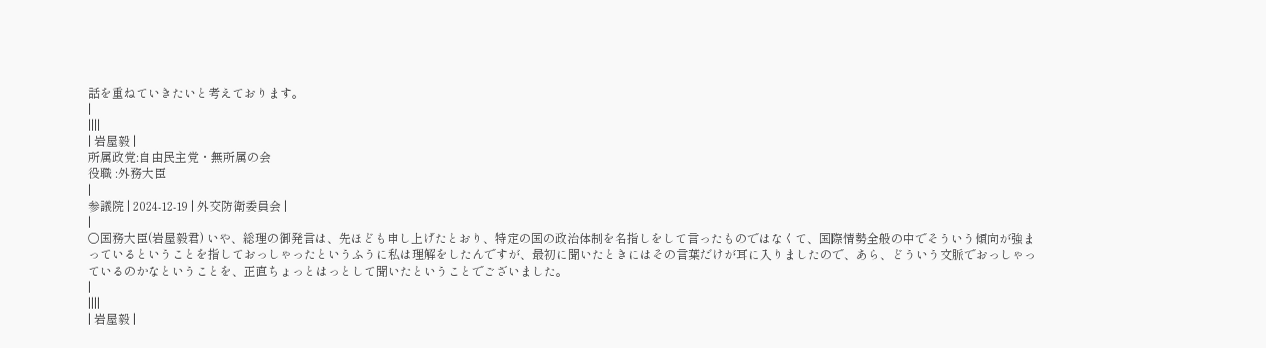話を重ねていきたいと考えております。
|
||||
| 岩屋毅 |
所属政党:自由民主党・無所属の会
役職 :外務大臣
|
参議院 | 2024-12-19 | 外交防衛委員会 |
|
○国務大臣(岩屋毅君) いや、総理の御発言は、先ほども申し上げたとおり、特定の国の政治体制を名指しをして言ったものではなくて、国際情勢全般の中でそういう傾向が強まっているということを指しておっしゃったというふうに私は理解をしたんですが、最初に聞いたときにはその言葉だけが耳に入りましたので、あら、どういう文脈でおっしゃっているのかなということを、正直ちょっとはっとして聞いたということでございました。
|
||||
| 岩屋毅 |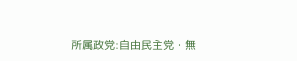所属政党:自由民主党・無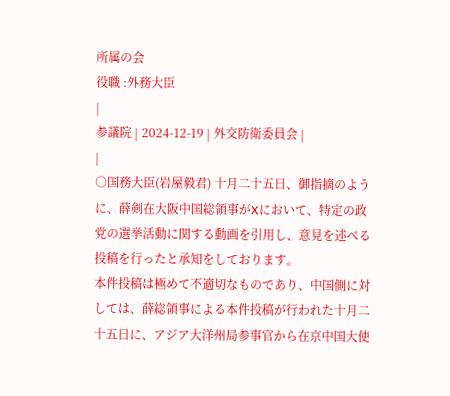所属の会
役職 :外務大臣
|
参議院 | 2024-12-19 | 外交防衛委員会 |
|
○国務大臣(岩屋毅君) 十月二十五日、御指摘のように、薛剣在大阪中国総領事がXにおいて、特定の政党の選挙活動に関する動画を引用し、意見を述べる投稿を行ったと承知をしております。
本件投稿は極めて不適切なものであり、中国側に対しては、薛総領事による本件投稿が行われた十月二十五日に、アジア大洋州局参事官から在京中国大使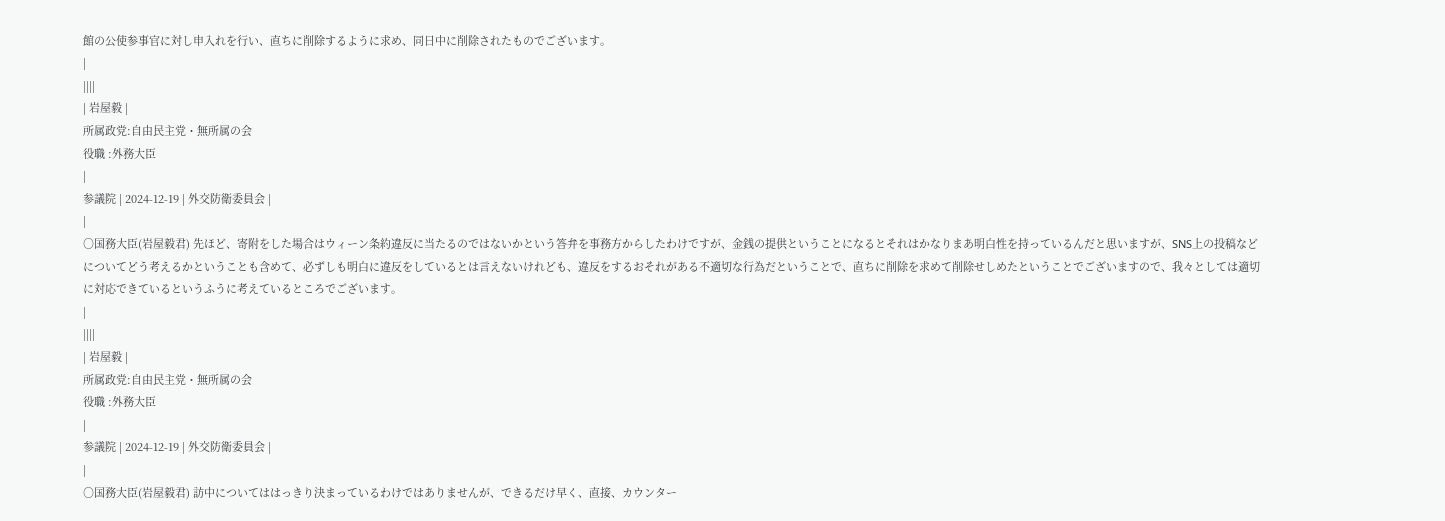館の公使参事官に対し申入れを行い、直ちに削除するように求め、同日中に削除されたものでございます。
|
||||
| 岩屋毅 |
所属政党:自由民主党・無所属の会
役職 :外務大臣
|
参議院 | 2024-12-19 | 外交防衛委員会 |
|
○国務大臣(岩屋毅君) 先ほど、寄附をした場合はウィーン条約違反に当たるのではないかという答弁を事務方からしたわけですが、金銭の提供ということになるとそれはかなりまあ明白性を持っているんだと思いますが、SNS上の投稿などについてどう考えるかということも含めて、必ずしも明白に違反をしているとは言えないけれども、違反をするおそれがある不適切な行為だということで、直ちに削除を求めて削除せしめたということでございますので、我々としては適切に対応できているというふうに考えているところでございます。
|
||||
| 岩屋毅 |
所属政党:自由民主党・無所属の会
役職 :外務大臣
|
参議院 | 2024-12-19 | 外交防衛委員会 |
|
○国務大臣(岩屋毅君) 訪中についてははっきり決まっているわけではありませんが、できるだけ早く、直接、カウンター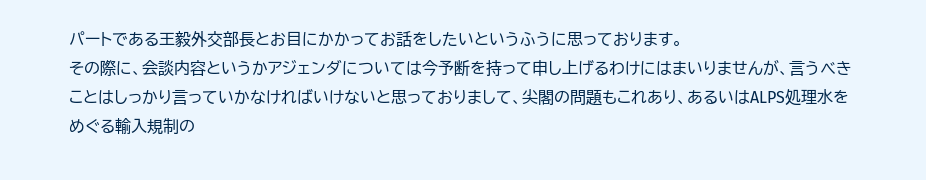パートである王毅外交部長とお目にかかってお話をしたいというふうに思っております。
その際に、会談内容というかアジェンダについては今予断を持って申し上げるわけにはまいりませんが、言うべきことはしっかり言っていかなければいけないと思っておりまして、尖閣の問題もこれあり、あるいはALPS処理水をめぐる輸入規制の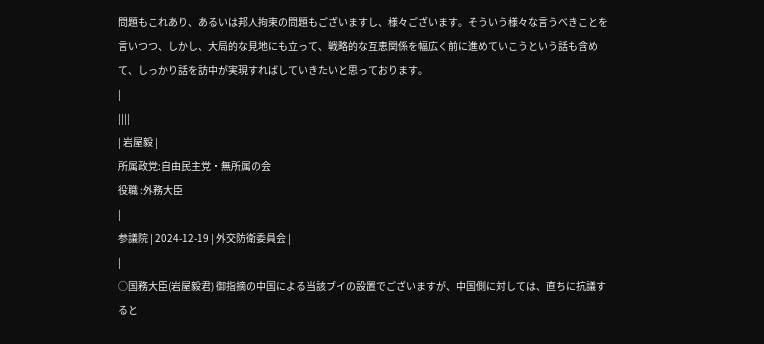問題もこれあり、あるいは邦人拘束の問題もございますし、様々ございます。そういう様々な言うべきことを言いつつ、しかし、大局的な見地にも立って、戦略的な互恵関係を幅広く前に進めていこうという話も含めて、しっかり話を訪中が実現すればしていきたいと思っております。
|
||||
| 岩屋毅 |
所属政党:自由民主党・無所属の会
役職 :外務大臣
|
参議院 | 2024-12-19 | 外交防衛委員会 |
|
○国務大臣(岩屋毅君) 御指摘の中国による当該ブイの設置でございますが、中国側に対しては、直ちに抗議すると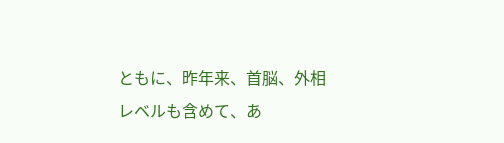ともに、昨年来、首脳、外相レベルも含めて、あ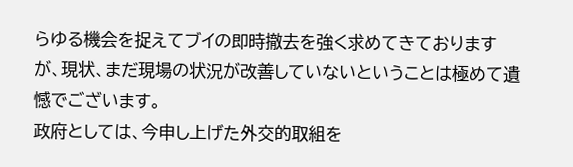らゆる機会を捉えてブイの即時撤去を強く求めてきておりますが、現状、まだ現場の状況が改善していないということは極めて遺憾でございます。
政府としては、今申し上げた外交的取組を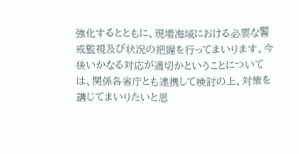強化するとともに、現場海域における必要な警戒監視及び状況の把握を行ってまいります。今後いかなる対応が適切かということについては、関係各省庁とも連携して検討の上、対策を講じてまいりたいと思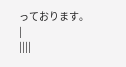っております。
|
||||